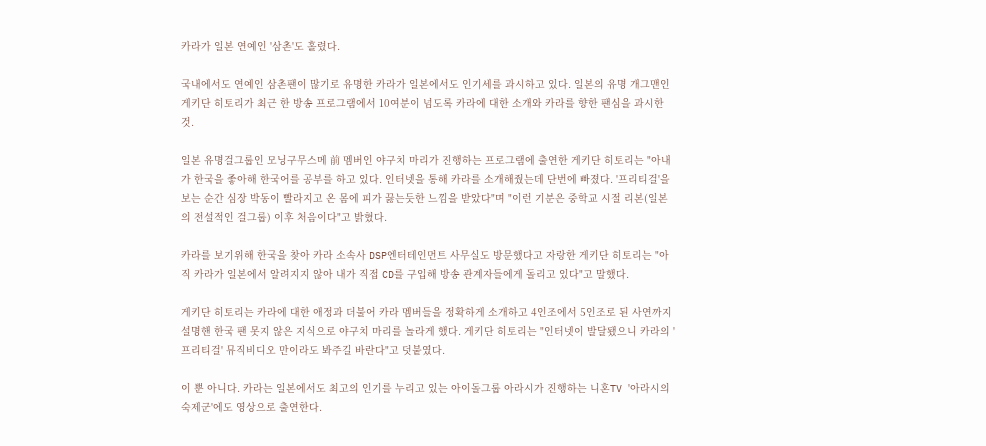카라가 일본 연예인 '삼촌'도 홀렸다.

국내에서도 연예인 삼촌팬이 많기로 유명한 카라가 일본에서도 인기세를 과시하고 있다. 일본의 유명 개그맨인 게키단 히토리가 최근 한 방송 프로그램에서 10여분이 넘도록 카라에 대한 소개와 카라를 향한 팬심을 과시한 것.

일본 유명걸그룹인 모닝구무스메 前 멤버인 야구치 마리가 진행하는 프로그램에 출연한 게키단 히토리는 "아내가 한국을 좋아해 한국어를 공부를 하고 있다. 인터넷을 통해 카라를 소개해줬는데 단번에 빠졌다. '프리티걸'을 보는 순간 심장 박동이 빨라지고 온 몸에 피가 끓는듯한 느낌을 받았다"며 "이런 기분은 중학교 시절 리본(일본의 전설적인 걸그룹) 이후 처음이다"고 밝혔다.

카라를 보기위해 한국을 찾아 카라 소속사 DSP엔터테인먼트 사무실도 방문했다고 자랑한 게키단 히토리는 "아직 카라가 일본에서 알려지지 않아 내가 직접 CD를 구입해 방송 관계자들에게 돌리고 있다"고 말했다.

게키단 히토리는 카라에 대한 애정과 더불어 카라 멤버들을 정확하게 소개하고 4인조에서 5인조로 된 사연까지 설명핸 한국 팬 못지 않은 지식으로 야구치 마리를 놀라게 했다. 게키단 히토리는 "인터넷이 발달됐으니 카라의 '프리티걸' 뮤직비디오 만이라도 봐주길 바란다"고 덧붙였다.

이 뿐 아니다. 카라는 일본에서도 최고의 인기를 누리고 있는 아이돌그룹 아라시가 진행하는 니혼TV '아라시의 숙제군'에도 영상으로 출연한다.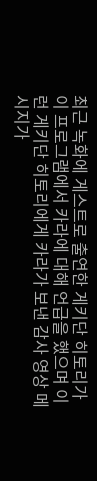최근 녹화에 게스트로 출연한 게키단 히토리가 이 프로그램에서 카라에 대해 언급을 했으며 이런 게키단 히토리에게 카라가 보낸 감사 영상 메시지가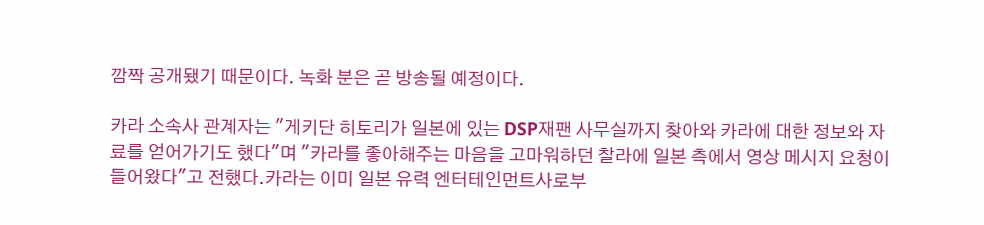깜짝 공개됐기 때문이다. 녹화 분은 곧 방송될 예정이다.

카라 소속사 관계자는 "게키단 히토리가 일본에 있는 DSP재팬 사무실까지 찾아와 카라에 대한 정보와 자료를 얻어가기도 했다"며 "카라를 좋아해주는 마음을 고마워하던 찰라에 일본 측에서 영상 메시지 요청이 들어왔다"고 전했다.카라는 이미 일본 유력 엔터테인먼트사로부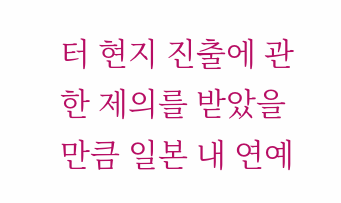터 현지 진출에 관한 제의를 받았을만큼 일본 내 연예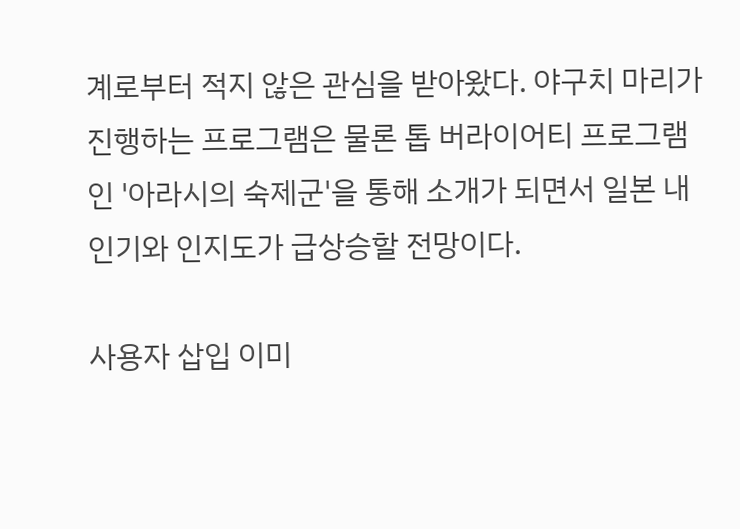계로부터 적지 않은 관심을 받아왔다. 야구치 마리가 진행하는 프로그램은 물론 톱 버라이어티 프로그램인 '아라시의 숙제군'을 통해 소개가 되면서 일본 내 인기와 인지도가 급상승할 전망이다.

사용자 삽입 이미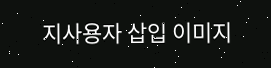지사용자 삽입 이미지